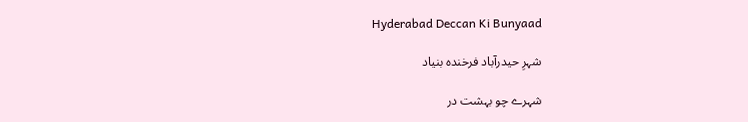Hyderabad Deccan Ki Bunyaad

شہرِ حیدرآباد فرخندہ بنیاد

شہرے چو بہشت در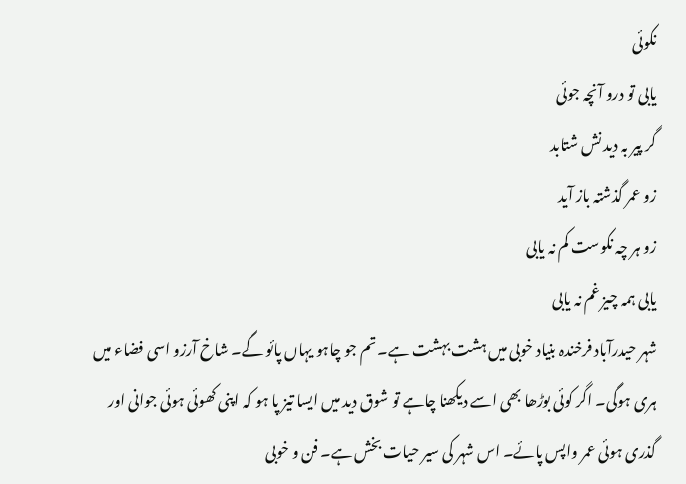نکوئی
یابی تو درو آنچہ جوئی
گر پیر بہ دید نش شتابد
زو عمر گذشتہ باز آید
زو ہر چہ نکوست کم نہ یابی
یابی ہمہ چیز غم نہ یابی
شہر حیدرآباد فرخندہ بنیاد خوبی میں ہشت بہشت ہے۔ تم جو چاہو یہاں پائو گے۔ شاخ آرزو اسی فضاء میں ہری ہوگی۔ اگر کوئی بوڑھا بھی اسے دیکھنا چاہے تو شوق دید میں ایسا تیز پا ہو کہ اپنی کھوئی ہوئی جوانی اور گذری ہوئی عمر واپس پائے۔ اس شہر کی سیر حیات بخش ہے۔ فن و خوبی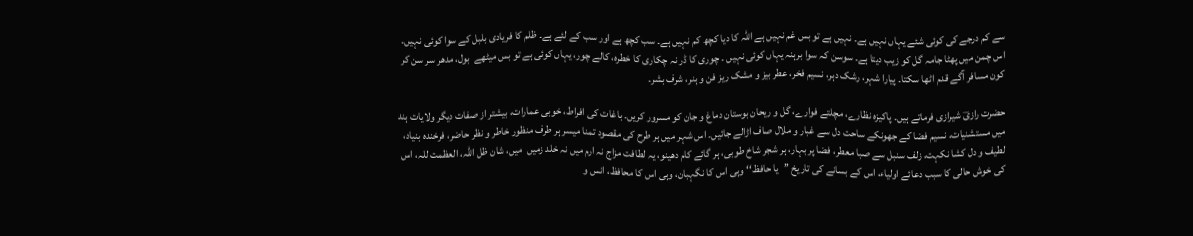سے کم درجے کی کوئی شئے یہاں نہیں ہے۔ نہیں ہے تو بس غم نہیں ہے اللہ کا دیا کچھ کم نہیں ہے۔ سب کچھ ہے اور سب کے لئے ہے۔ ظلم کا فریادی بلبل کے سوا کوئی نہیں۔ اس چمن میں پھٹا جامہ گل کو زیب دیتا ہے۔ سوسن کہ سوا برہنہ یہاں کوئی نہیں ۔ چوری کا ڈر نہ چکاری کا خطرہ، کالے چور، یہاں کوئی ہے تو بس میٹھے  بول، مدھر سر سن کر کون مسافر آگے قدم اٹھا سکتا۔ پیارا شہر، رشک دہر، نسیم فخر، عطر بیز و مشک ریز فن و ہنر، شرف بشر۔

حضرت رازیؔ شیرازی فرماتے ہیں۔ پاکیزہ نظارے، مچلتے فوارے، گل و ریحان بوستان دماغ و جان کو مسرور کریں۔ باغات کی افراط، خوبی عمارات، بیشتر از صفات دیگر ولایات ہند میں مستشنیات، نسیم فضا کے جھونکے ساحت دل سے غبار و ملال صاف اڑالے جائیں۔ اس شہر میں ہر طرح کی مقصود تمنا میسر ہر طرف منظور خاطر و نظر حاضر، فرخندہ بنیاد، لطیف و دل کشا نکہت، زلف سنبل سے صبا معطر، فضا پر بہار، ہر شجر شاخ طوبی، ہر گائے کام دھینو، یہ لطافت مزاج نہ ارم میں نہ خلد زمیں  میں، شان ظل اللہ، العظمت للہ، اس کی خوش حالی کا سبب دعائے اولیاء، اس کے بسانے کی تاریخ ’’یا حافظ‘‘ وہی اس کا نگہبان، وہی اس کا محافظ، انس و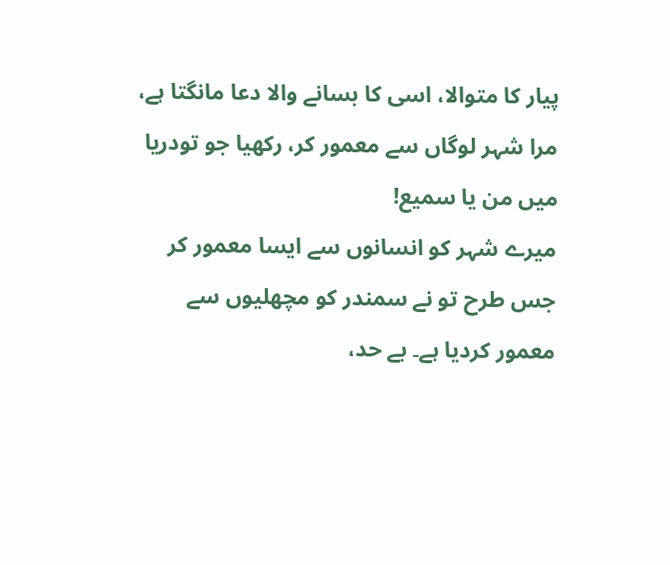پیار کا متوالا، اسی کا بسانے والا دعا مانگتا ہے، مرا شہر لوگاں سے معمور کر، رکھیا جو تودریا میں من یا سمیع!
میرے شہر کو انسانوں سے ایسا معمور کر جس طرح تو نے سمندر کو مچھلیوں سے معمور کردیا ہے۔ بے حد،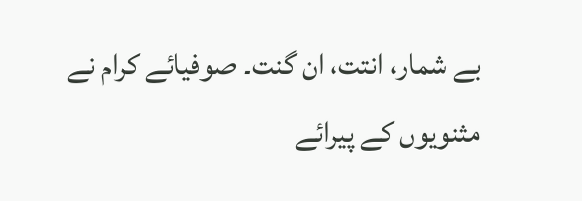بے شمار، انتت، ان گنت۔ صوفیائے کرام نے مثنویوں کے پیرائے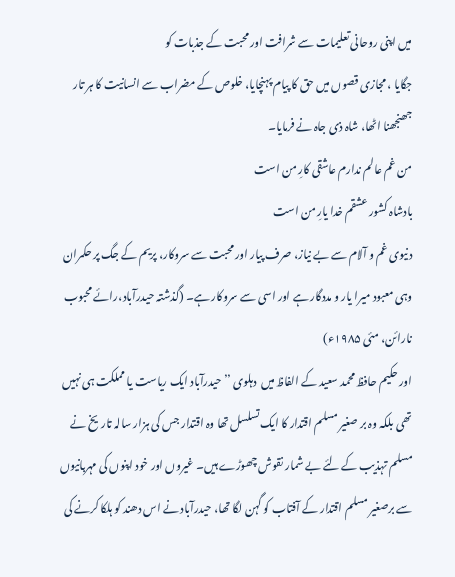میں اپنی روحانی تعلیمات سے شرافت اور محبت کے جذبات کو
جگایا ، مجازی قصوں میں حق کا پیام پہنچایا، خلوص کے مضراب سے انسانیت کا ہر تار جھنجھنا اٹھا، شاہ ذی جاہ نے فرمایا۔
من غم عالم ندارم عاشقی کارِ من است
بادشاہ کشور عشقم خدا یارِ من است
دنیوی غم و آلام سے بے نیاز، صرف پیار اور محبت سے سروکار، پریم کے جگ پر حکمران وہی معبود میرا یار و مددگار ہے اور اسی سے سروکار ہے۔ (گذشتہ حیدرآباد،رائے محبوب نارائن، مئی ۱۹۸۵ء)
اور حکیم حافظ محمد سعید کے الفاظ میں  دہلوی ’’حیدرآباد ایک ریاست یا مملکت ہی نہیں تھی بلکہ وہ بر صغیر مسلم اقتدار کا ایک تسلسل تھا وہ اقتدار جس کی ہزار سالہ تاریخ نے مسلم تہذیب کے لئے بے شمار نقوش چھوڑے ہیں۔ غیروں اور خود اپنوں کی مہربانیوں سے برصغیر مسلم اقتدار کے آفتاب کو گہن لگا تھا، حیدرآباد نے اس دھند کو ہلکا کرنے کی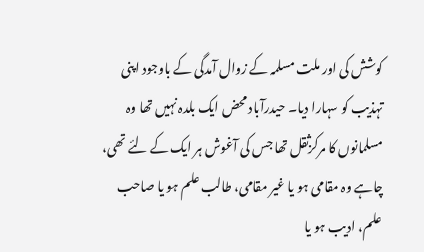کوشش کی اور ملت مسلمہ کے زوال آمدگی کے باوجود اپنی تہذیب کو سہارا دیا۔ حیدرآباد محض ایک بلدہ نہیں تھا وہ مسلمانوں کا مرکزثقل تھا جس کی آغوش ہر ایک کے لئے تھی، چاہے وہ مقامی ہو یا غیر مقامی، طالب علم ہو یا صاحب علم، ادیب ہو یا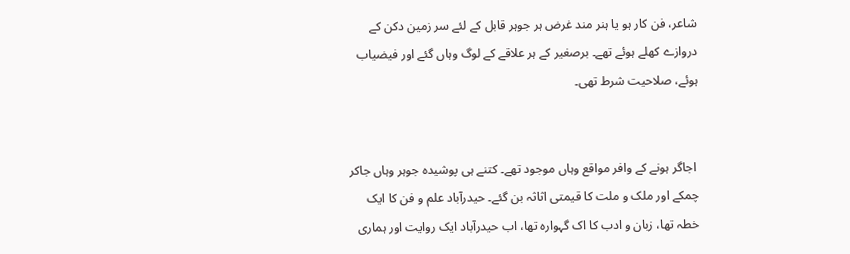شاعر، فن کار ہو یا ہنر مند غرض ہر جوہر قابل کے لئے سر زمین دکن کے دروازے کھلے ہوئے تھے۔ برصغیر کے ہر علاقے کے لوگ وہاں گئے اور فیضیاب ہوئے، صلاحیت شرط تھی۔


 اجاگر ہونے کے وافر مواقع وہاں موجود تھے۔ کتنے ہی پوشیدہ جوہر وہاں جاکر چمکے اور ملک و ملت کا قیمتی اثاثہ بن گئے۔ حیدرآباد علم و فن کا ایک خطہ تھا، زبان و ادب کا اک گہوارہ تھا، اب حیدرآباد ایک روایت اور ہماری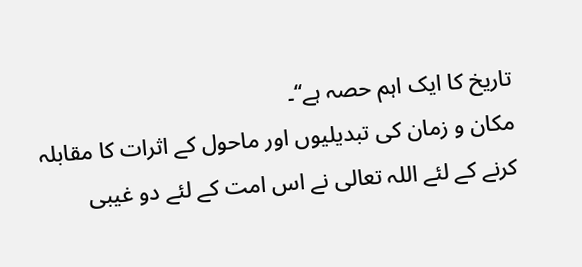تاریخ کا ایک اہم حصہ ہے‘‘۔
مکان و زمان کی تبدیلیوں اور ماحول کے اثرات کا مقابلہ کرنے کے لئے اللہ تعالی نے اس امت کے لئے دو غیبی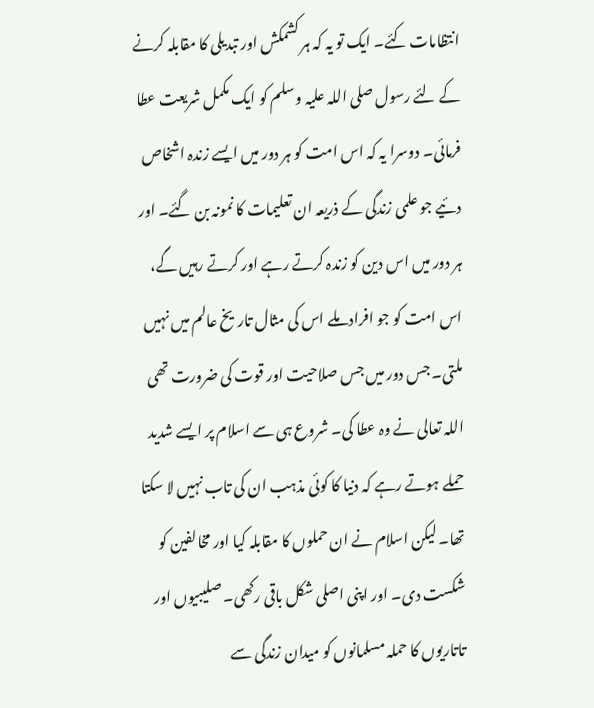انتظامات کئے۔ ایک تو یہ کہ ہر کشمکش اور تبدیلی کا مقابلہ کرنے کے لئے رسول صلی اللہ علیہ وسلم کو ایک مکمل شریعت عطا فرمائی۔ دوسرا یہ کہ اس امت کو ہر دور میں ایسے زندہ اشخاص دئیے جو علمی زندگی کے ذریعہ ان تعلیمات کا نمونہ بن گئے۔ اور ہر دور میں اس دین کو زندہ کرتے رہے اور کرتے رہیں گے، اس امت کو جو افراد ملے اس کی مثال تاریخ عالم میں نہیں ملتی۔ جس دور میں جس صلاحیت اور قوت کی ضرورت تھی اللہ تعالی نے وہ عطا کی۔ شروع ہی سے اسلام پر ایسے شدید حملے ہوتے رہے کہ دنیا کا کوئی مذہب ان کی تاب نہیں لا سکتا تھا۔ لیکن اسلام نے ان حملوں کا مقابلہ کیا اور مخالفین کو شکست دی۔ اور اپنی اصلی شکل باقی رکھی۔ صلیبیوں اور تاتاریوں کا حملہ مسلمانوں کو میدان زندگی سے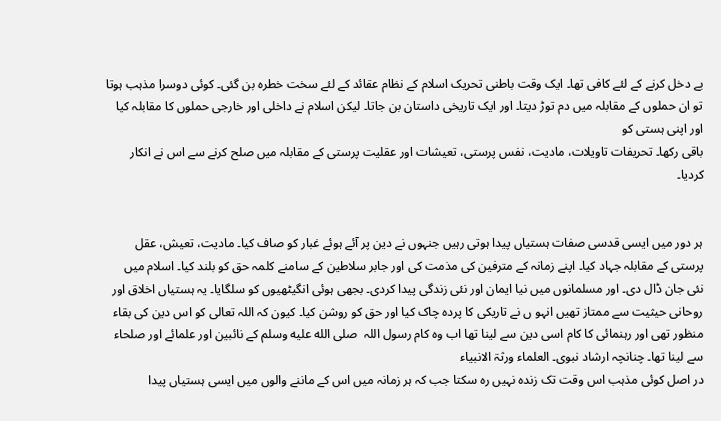بے دخل کرنے کے لئے کافی تھا۔ ایک وقت باطنی تحریک اسلام کے نظام عقائد کے لئے سخت خطرہ بن گئی۔ کوئی دوسرا مذہب ہوتا تو ان حملوں کے مقابلہ میں دم توڑ دیتا۔ اور ایک تاریخی داستان بن جاتا۔ لیکن اسلام نے داخلی اور خارجی حملوں کا مقابلہ کیا اور اپنی ہستی کو
باقی رکھا۔ تحریفات تاویلات، مادیت، نفس پرستی، تعیشات اور عقلیت پرستی کے مقابلہ میں صلح کرنے سے اس نے انکار کردیا۔


ہر دور میں ایسی قدسی صفات ہستیاں پیدا ہوتی رہیں جنہوں نے دین پر آئے ہوئے غبار کو صاف کیا۔ مادیت، تعیش، عقل پرستی کے مقابلہ جہاد کیا۔ اپنے زمانہ کے مترفین کی مذمت کی اور جابر سلاطین کے سامنے کلمہ حق کو بلند کیا۔ اسلام میں نئی جان ڈال دی۔ اور مسلمانوں میں نیا ایمان اور نئی زندگی پیدا کردی۔ بجھی ہوئی انگیٹھیوں کو سلگایا۔ یہ ہستیاں اخلاق اور روحانی حیثیت سے ممتاز تھیں انہو ں نے تاریکی کا پردہ چاک کیا اور حق کو روشن کیا۔ کیون کہ اللہ تعالی کو اس دین کی بقاء منظور تھی اور رہنمائی کا کام اسی دین سے لینا تھا اب وہ کام رسول اللہ  صلى الله عليه وسلم کے نائبین اور علمائے اور صلحاء سے لینا تھا۔ چنانچہ ارشاد نبوی۔ العلماء ورثۃ الانبیاء
در اصل کوئی مذہب اس وقت تک زندہ نہیں رہ سکتا جب کہ ہر زمانہ میں اس کے ماننے والوں میں ایسی ہستیاں پیدا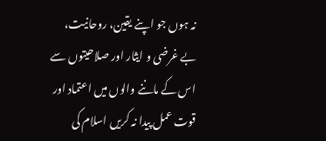نہ ہوں جو اپنے یقین، روحانیت، بے غرضی و ایثار اور صلاحیتوں سے اس کے ماننے والوں میں اعتماد اور قوت عمل پیدا نہ کریں اسلام کی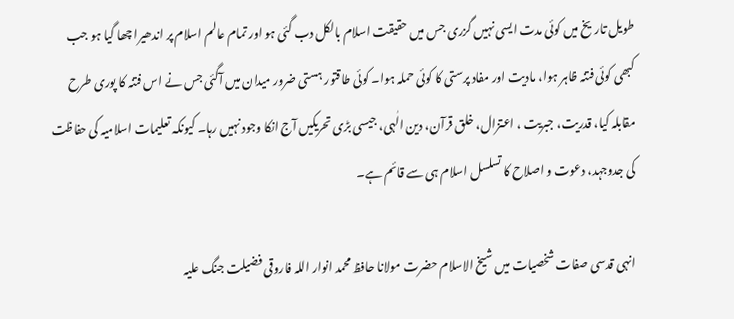طویل تاریخ میں کوئی مدت ایسی نہیں گزری جس میں حقیقت اسلام بالکل دب گئی ہو اور تمام عالم اسلام پر اندھیرا چھا گیا ہو جب کبھی کوئی فتنہ ظاہر ہوا، مادیت اور مفاد پرستی کا کوئی حملہ ہوا۔ کوئی طاقتور ہستی ضرور میدان میں آگئی جس نے اس فتنہ کا پوری طرح مقابلہ کیا، قدریت، جبریت ، اعتزال، خلق قرآن، دین الٰہی، جیسی بڑی تحریکیں آج انکا وجود نہیں رہا۔ کیونکہ تعلیمات اسلامیہ کی حفاظت کی جدوجہد، دعوت و اصلاح کا تسلسل اسلام ہی سے قائم ہے۔

انہی قدسی صفات شخصیات میں شیخ الاسلام حضرت مولانا حافظ محمد انوار اللہ فاروقی فضیلت جنگ علیہ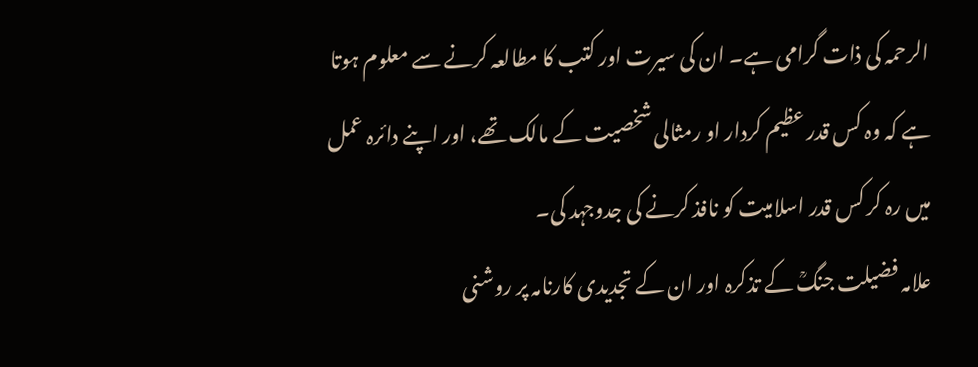الرحمہ کی ذات گرامی ہے۔ ان کی سیرت اور کتب کا مطالعہ کرنے سے معلوم ہوتا ہے کہ وہ کس قدر عظیم کردار او رمثالی شخصیت کے مالک تھے، اور اپنے دائرہ عمل میں رہ کر کس قدر اسلامیت کو نافذ کرنے کی جدوجہد کی۔
علامہ فضیلت جنگؒ کے تذکرہ اور ان کے تجدیدی کارنامہ پر روشنی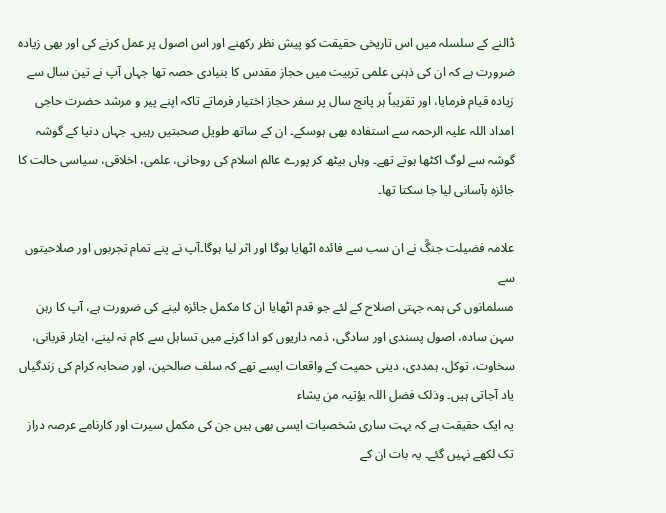ڈالنے کے سلسلہ میں اس تاریخی حقیقت کو پیش نظر رکھنے اور اس اصول پر عمل کرنے کی اور بھی زیادہ ضرورت ہے کہ ان کی ذہنی علمی تربیت میں حجاز مقدس کا بنیادی حصہ تھا جہاں آپ نے تین سال سے زیادہ قیام فرمایا، اور تقریباً ہر پانچ سال پر سفر حجاز اختیار فرماتے تاکہ اپنے پیر و مرشد حضرت حاجی امداد اللہ علیہ الرحمہ سے استفادہ بھی ہوسکے۔ ان کے ساتھ طویل صحبتیں رہیں۔ جہاں دنیا کے گوشہ گوشہ سے لوگ اکٹھا ہوتے تھے۔ وہاں بیٹھ کر پورے عالم اسلام کی روحانی، علمی، اخلاقی، سیاسی حالت کا جائزہ بآسانی لیا جا سکتا تھا۔

علامہ فضیلت جنگؒ نے ان سب سے فائدہ اٹھایا ہوگا اور اثر لیا ہوگا۔آپ نے پنے تمام تجربوں اور صلاحیتوں سے
مسلمانوں کی ہمہ جہتی اصلاح کے لئے جو قدم اٹھایا ان کا مکمل جائزہ لینے کی ضرورت ہے، آپ کا رہن سہن سادہ، اصول پسندی اور سادگی، ذمہ داریوں کو ادا کرنے میں تساہل سے کام نہ لینے، ایثار قربانی، سخاوت، توکل، ہمددی، دینی حمیت کے واقعات ایسے تھے کہ سلف صالحین، اور صحابہ کرام کی زندگیاں یاد آجاتی ہیں۔ وذلک فضل اللہ یؤتیہ من یشاء
یہ ایک حقیقت ہے کہ بہت ساری شخصیات ایسی بھی ہیں جن کی مکمل سیرت اور کارنامے عرصہ دراز تک لکھے نہیں گئے۔ یہ بات ان کے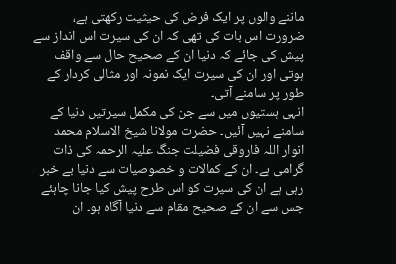ماننے والوں پر ایک فرض کی حیثیت رکھتی ہے، ضرورت اس بات کی تھی کہ ان کی سیرت اس انداز سے پیش کی جائے کہ دنیا ان کے صحیح حال سے واقف ہوتی اور ان کی سیرت ایک نمونہ اور مثالی کردار کے طور پر سامنے آتی۔
انہی ہستیوں میں سے جن کی مکمل سیرتیں دنیا کے سامنے نہیں آئیں۔ حضرت مولانا شیخ الاسلام محمد انوار اللہ فاروقی فضیلت جنگ علیہ الرحمہ کی ذات گرامی ہے۔ ان کے کمالات و خصوصیات سے دنیا بے خبر رہی ہے ان کی سیرت کو اس طرح پیش کیا جانا چاہئے جس سے ان کے صحیح مقام سے دنیا آگاہ ہو۔ ان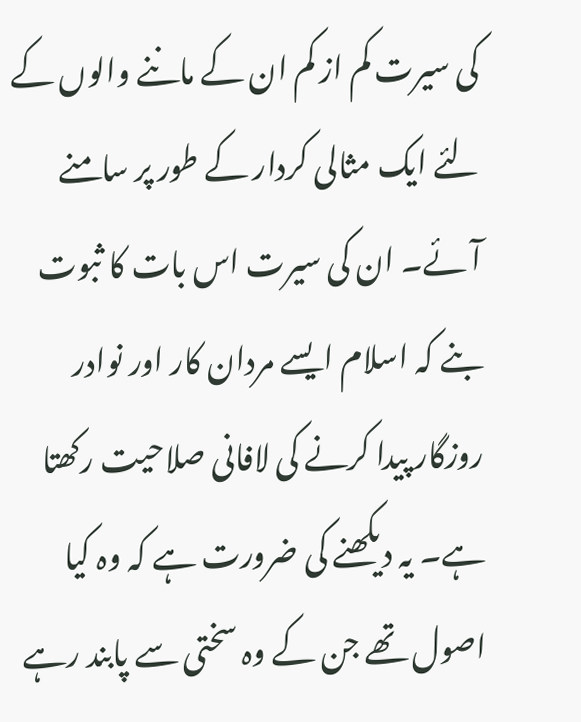کی سیرت کم از کم ان کے ماننے والوں کے لئے ایک مثالی کردار کے طور پر سامنے آئے۔ ان کی سیرت اس بات کا ثبوت بنے کہ اسلام ایسے مردان کار اور نوادر روزگار پیدا کرنے کی لافانی صلاحیت رکھتا ہے۔ یہ دیکھنے کی ضرورت ہے کہ وہ کیا اصول تھے جن کے وہ سختی سے پابند رہے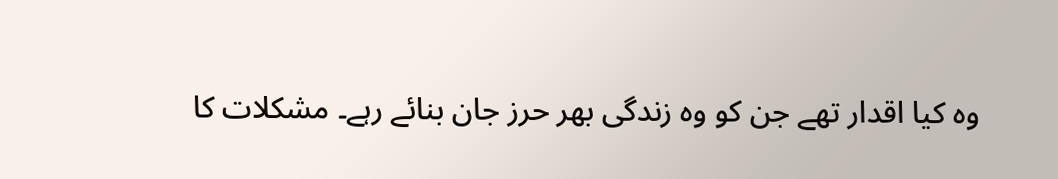وہ کیا اقدار تھے جن کو وہ زندگی بھر حرز جان بنائے رہے۔ مشکلات کا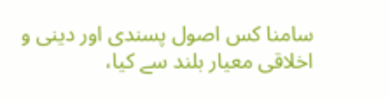سامنا کس اصول پسندی اور دینی و اخلاقی معیار بلند سے کیا،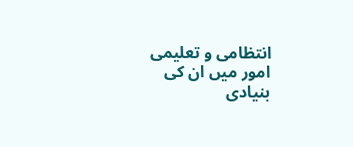انتظامی و تعلیمی امور میں ان کی بنیادی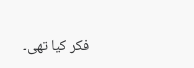فکر کیا تھی۔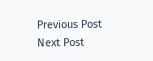Previous Post Next Post